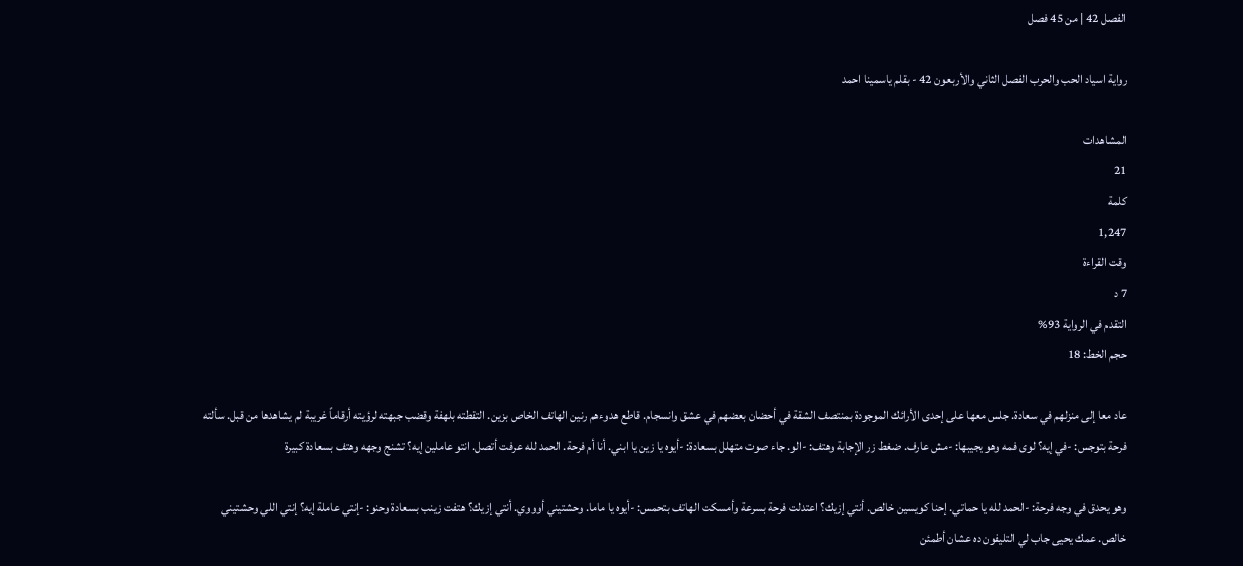الفصل 42 | من 45 فصل

رواية اسياد الحب والحرب الفصل الثاني والأربعون 42 - بقلم ياسمينا احمد

المشاهدات
21
كلمة
1,247
وقت القراءة
7 د
التقدم في الرواية 93%
حجم الخط: 18

عاد معا إلى منزلهم في سعادة. جلس معها على إحدى الأرائك الموجودة بمنتصف الشقة في أحضان بعضهم في عشق وانسجام. قاطع هدوءهم رنين الهاتف الخاص بزين. التقطته بلهفة وقضب جبهته لرؤيته أرقاماً غريبة لم يشاهدها من قبل. سألته فرحة بتوجس: -في إيه؟ لوى فمه وهو يجيبها: -مش عارف. ضغط زر الإجابة وهتف: -الو. جاء صوت متهلل بسعادة: -أيوه يا زين يا ابني. أنا أم فرحة. الحمد لله عرفت أتصل. انتو عاملين إيه؟ تشنج وجهه وهتف بسعادة كبيرة

وهو يحدق في وجه فرحة: -الحمد لله يا حماتي. إحنا كويسين خالص. أنتي إزيك؟ اعتدلت فرحة بسرعة وأمسكت الهاتف بتحمس: -أيوه يا ماما. وحشتيني أوووي. أنتي إزيك؟ هتفت زينب بسعادة وحنو: -إنتي عاملة إيه؟ إنتي اللي وحشتيني خالص. عمك يحيى جاب لي التليفون ده عشان أطمئن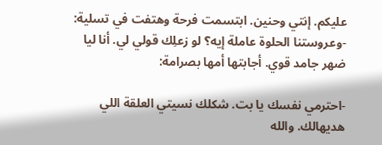عليكم. إنتي وحنين. ابتسمت فرحة وهتفت في تسلية: -وعروستنا الحلوة عاملة إيه؟ لو زعلِك قولي لي. أنا ليا ضهر جامد قوي. أجابتها أمها بصرامة:

-احترمي نفسك يا بت. شكلك نسيتي العلقة اللي هديهالك. والله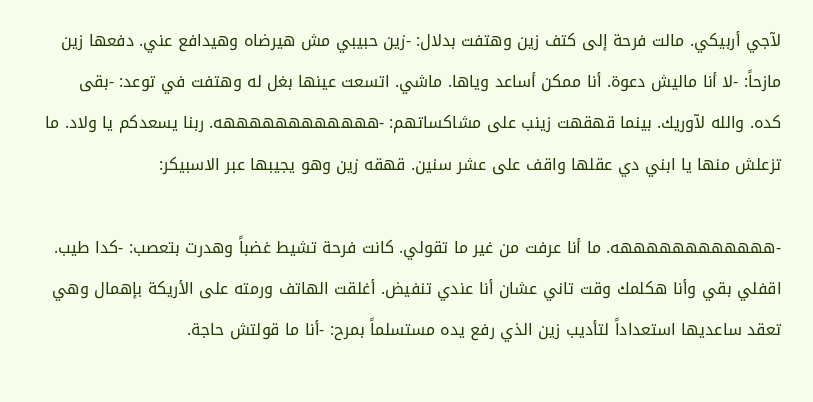لآجي أربيكي. مالت فرحة إلى كتف زين وهتفت بدلال: -زين حبيبي مش هيرضاه وهيدافع عني. دفعها زين مازحاً: -لا أنا ماليش دعوة. أنا ممكن أساعد وياها. ماشي. اتسعت عينها بغل له وهتفت في توعد: -بقى كده. والله لآوريك. بينما قهقهت زينب على مشاكساتهم: -ههههههههههههه. ربنا يسعدكم يا ولاد. ما تزعلش منها يا ابني دي عقلها واقف على عشر سنين. قهقه زين وهو يجيبها عبر الاسبيكر:

-ههههههههههههه. ما أنا عرفت من غير ما تقولي. كانت فرحة تشيط غضباً وهدرت بتعصب: -كدا طيب. اقفلي بقي وأنا هكلمك وقت تاني عشان أنا عندي تنفيض. أغلقت الهاتف ورمته على الأريكة بإهمال وهي تعقد ساعديها استعداداً لتأديب زين الذي رفع يده مستسلماً بمرح: -أنا ما قولتش حاجة.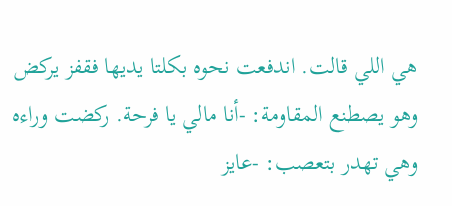هي اللي قالت. اندفعت نحوه بكلتا يديها فقفز يركض وهو يصطنع المقاومة: -أنا مالي يا فرحة. ركضت وراءه وهي تهدر بتعصب: -عايز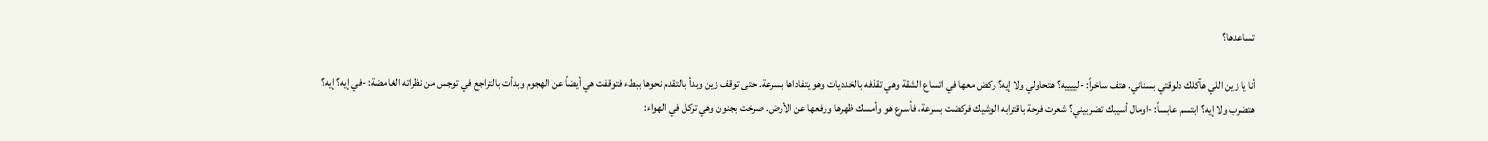تساعدها؟

أنا يا زين اللي هآكلك دلوقتي بسناني. هتف ساخراً: -لييييه؟ هتحاولي ولا إيه؟ ركض معها في اتساع الشقة وهي تقذفه بالخدديات وهو يتفاداها بسرعة. حتى توقف زين وبدأ بالتقدم نحوها ببطء فتوقفت هي أيضاً عن الهجوم وبدأت بالتراجع في توجس من نظراته الغامضة: -في إيه؟ إيه؟ هتضرب ولا إيه؟ ابتسم عابساً: -اومال أسيبك تضربيني؟ شعرت فرحة باقترابه الوشيك فركضت بسرعة، فأسـرع هو وأمسك ظهرها ورفعها عن الأرض. صرخت بجنون وهي تركل في الهواء: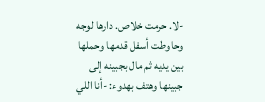-لا. حرمت خلاص. دارها لوجه وحاوطت أسفل قدمها وحملها بين يديه ثم مال بجبينه إلى جبينها وهتف بهدوء: -أنا اللي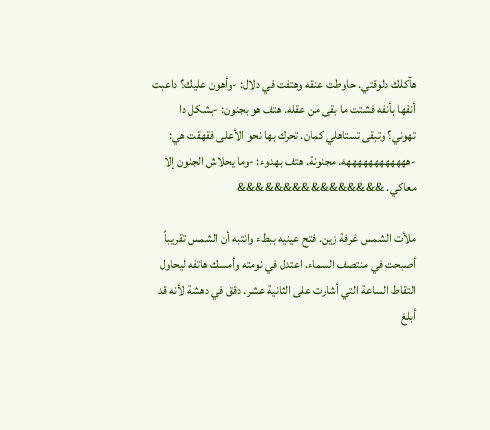هآكلك دلوقتي. حاوطت عنقه وهتفت في دلال: -وأهون عليك؟ داعبت أنفها بأنفه فشتت ما بقى من عقله. هتف هو بجنون: -بشكل دا تهوني؟ وتبقى تستاهلي كمان. تحرك بها نحو الأعلى فقهقت هي: -ههههههههههههه. مجنونة. هتف بهدوء: -وما يحلاش الجنون إلا معاكي. &&&&&&&&&&&&&&&&

ملأت الشمس غرفة زين. فتح عينيه ببطء وانتبه أن الشمس تقريباً أصبحت في منتصف السماء. اعتدل في نومته وأمسك هاتفه ليحاول التقاط الساعة التي أشارت على الثانية عشر. دقق في دهشة لأنه قد أبلغ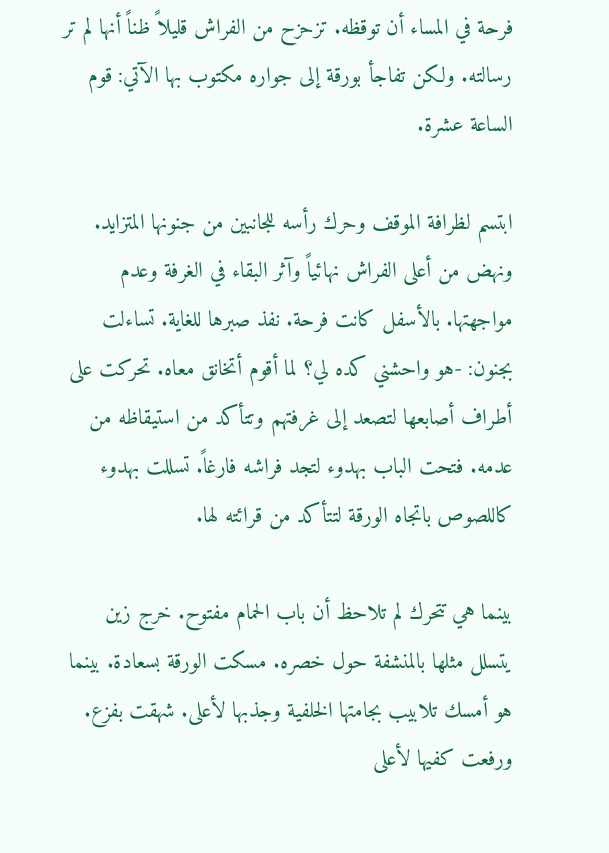فرحة في المساء أن توقظه. تزحزح من الفراش قليلاً ظناً أنها لم تر رسالته. ولكن تفاجأ بورقة إلى جواره مكتوب بها الآتي: قوم الساعة عشرة.

ابتسم لظرافة الموقف وحرك رأسه للجانبين من جنونها المتزايد. ونهض من أعلى الفراش نهائياً وآثر البقاء في الغرفة وعدم مواجهتها. بالأسفل كانت فرحة. نفذ صبرها للغاية. تساءلت بجنون: -هو واحشني كده لي؟ لما أقوم أتخانق معاه. تحركت على أطراف أصابعها لتصعد إلى غرفتهم وتتأكد من استيقاظه من عدمه. فتحت الباب بهدوء لتجد فراشه فارغاً. تسللت بهدوء كاللصوص باتجاه الورقة لتتأكد من قرائته لها.

بينما هي تتحرك لم تلاحظ أن باب الحمام مفتوح. خرج زين يتسلل مثلها بالمنشفة حول خصره. مسكت الورقة بسعادة. بينما هو أمسك تلابيب بجامتها الخلفية وجذبها لأعلى. شهقت بفزع. ورفعت كفيها لأعلى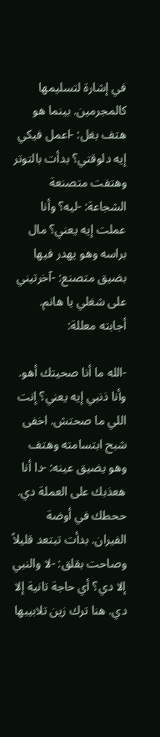في إشارة لتسليمها كالمجرمين. بينما هو هتف بغل: -اعمل فيكي إيه دلوقتي؟ بدأت بالتوتر وهتفت متصنعة الشجاعة: -ليه؟ وأنا عملت إيه يعني؟ مال براسه وهو يهدر فيها بضيق متصنع: -آخرتيني على شغلي يا هانم. أجابته معللة:

-الله ما أنا صحيتك أهو. وأنا ذنبي إيه يعني؟ إنت اللي ما صحتش. اخفى شبح ابتسامته وهتف وهو يضيق عينه: -دا أنا هعذبك على العملة دي. ححطك في أوضة الفيران. بدأت تبتعد قليلاً وصاحت بقلق: -لا والنبي إلا دي؟ أي حاجة تانية إلا دي. هنا ترك زين تلابيبها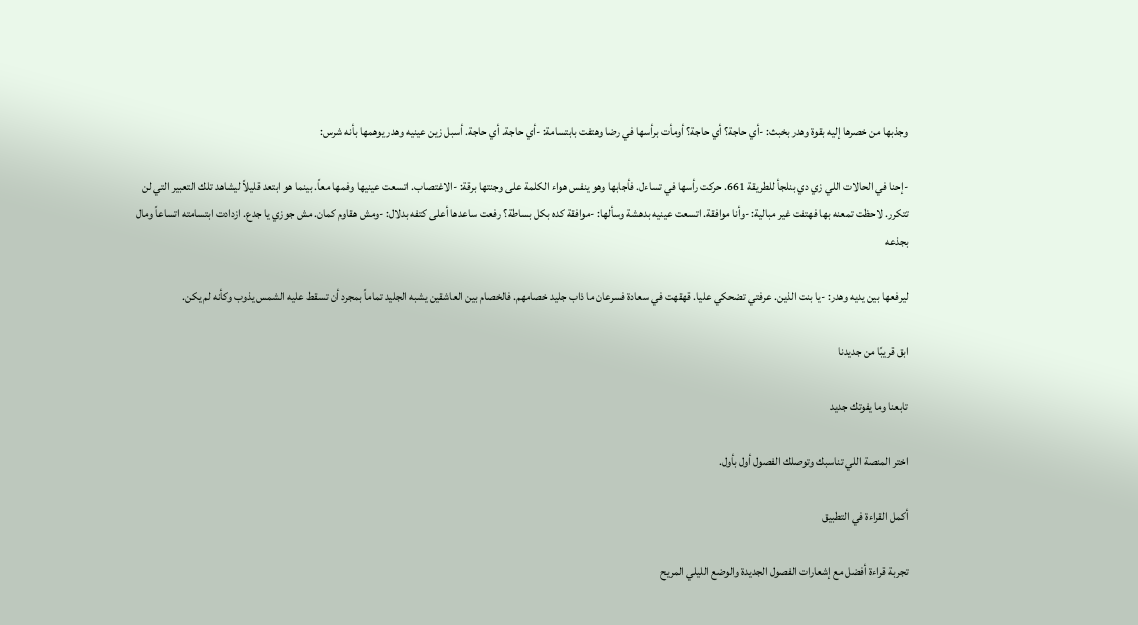وجذبها من خصرها إليه بقوة وهدر بخبث: -أي حاجة؟ أي حاجة؟ أومأت برأسها في رضا وهتفت بابتسامة: -أي حاجة. أي حاجة. أسبل زين عينيه وهدر يوهمها بأنه شرس:

-إحنا في الحالات اللي زي دي بنلجأ للطريقة 661. حركت رأسها في تساءل. فأجابها وهو ينفس هواء الكلمة على وجنتها برقة: -الاغتصاب. اتسعت عينيها وفمها معاً. بينما هو ابتعد قليلاً ليشاهد تلك التعبير التي لن تتكرر. لاحظت تمعنه بها فهتفت غير مبالية: -وأنا موافقة. اتسعت عينيه بدهشة وسألها: -موافقة كده بكل بساطة؟ رفعت ساعدها أعلى كتفه بدلال: -ومش هقاوم كمان. مش جوزي يا جدع. ازدادت ابتسامته اتساعاً ومال بجذعه

ليرفعها بين يديه وهدر: -يا بنت الذين. عرفتي تضحكي عليا. قهقهت في سعادة فسرعان ما ذاب جليد خصامهم. فالخصام بين العاشقين يشبه الجليد تماماً بمجرد أن تسقط عليه الشمس يذوب وكأنه لم يكن.

ابق قريبًا من جديدنا

تابعنا وما يفوتك جديد

اختر المنصة اللي تناسبك وتوصلك الفصول أول بأول.

أكمل القراءة في التطبيق

تجربة قراءة أفضل مع إشعارات الفصول الجديدة والوضع الليلي المريح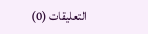التعليقات (0)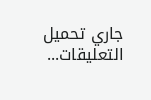جاري تحميل التعليقات...